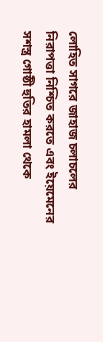লোহিত সাগরে জাহাজ চলাচলের নিরাপত্তা নিশ্চিত করতে এবং ইয়েমেনের সশস্ত্র গোষ্ঠী হুতির হামলা থেকে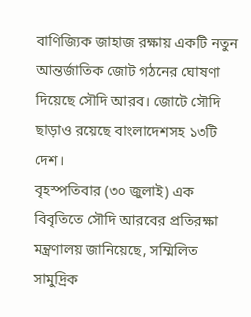বাণিজ্যিক জাহাজ রক্ষায় একটি নতুন আন্তর্জাতিক জোট গঠনের ঘোষণা দিয়েছে সৌদি আরব। জোটে সৌদি ছাড়াও রয়েছে বাংলাদেশসহ ১৩টি দেশ।
বৃহস্পতিবার (৩০ জুলাই) এক বিবৃতিতে সৌদি আরবের প্রতিরক্ষা মন্ত্রণালয় জানিয়েছে, সম্মিলিত সামুদ্রিক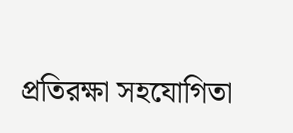প্রতিরক্ষা সহযোগিতা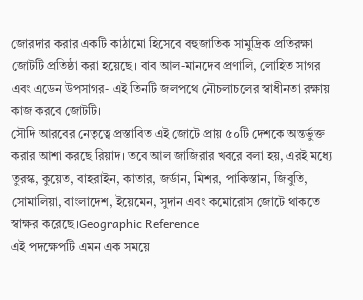জোরদার করার একটি কাঠামো হিসেবে বহুজাতিক সামুদ্রিক প্রতিরক্ষা জোটটি প্রতিষ্ঠা করা হয়েছে। বাব আল-মানদেব প্রণালি, লোহিত সাগর এবং এডেন উপসাগর- এই তিনটি জলপথে নৌচলাচলের স্বাধীনতা রক্ষায় কাজ করবে জোটটি।
সৌদি আরবের নেতৃত্বে প্রস্তাবিত এই জোটে প্রায় ৫০টি দেশকে অন্তর্ভুক্ত করার আশা করছে রিয়াদ। তবে আল জাজিরার খবরে বলা হয়, এরই মধ্যে তুরস্ক, কুয়েত, বাহরাইন, কাতার, জর্ডান, মিশর, পাকিস্তান, জিবুতি, সোমালিয়া, বাংলাদেশ, ইয়েমেন, সুদান এবং কমোরোস জোটে থাকতে স্বাক্ষর করেছে।Geographic Reference
এই পদক্ষেপটি এমন এক সময়ে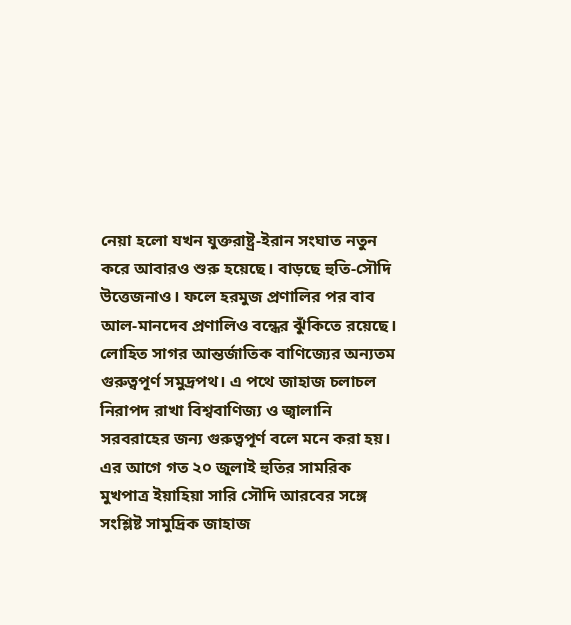নেয়া হলো যখন যুক্তরাষ্ট্র-ইরান সংঘাত নতুন করে আবারও শুরু হয়েছে। বাড়ছে হুতি-সৌদি উত্তেজনাও। ফলে হরমুজ প্রণালির পর বাব আল-মানদেব প্রণালিও বন্ধের ঝুঁকিতে রয়েছে।
লোহিত সাগর আন্তর্জাতিক বাণিজ্যের অন্যতম গুরুত্বপূর্ণ সমুদ্রপথ। এ পথে জাহাজ চলাচল নিরাপদ রাখা বিশ্ববাণিজ্য ও জ্বালানি সরবরাহের জন্য গুরুত্বপূর্ণ বলে মনে করা হয়। এর আগে গত ২০ জুলাই হুতির সামরিক মুখপাত্র ইয়াহিয়া সারি সৌদি আরবের সঙ্গে সংশ্লিষ্ট সামুদ্রিক জাহাজ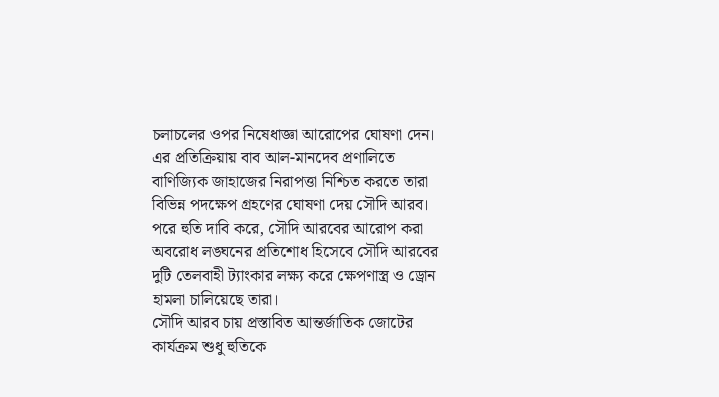চলাচলের ওপর নিষেধাজ্ঞা আরোপের ঘোষণা দেন।
এর প্রতিক্রিয়ায় বাব আল-মানদেব প্রণালিতে বাণিজ্যিক জাহাজের নিরাপত্তা নিশ্চিত করতে তারা বিভিন্ন পদক্ষেপ গ্রহণের ঘোষণা দেয় সৌদি আরব। পরে হুতি দাবি করে, সৌদি আরবের আরোপ করা অবরোধ লঙ্ঘনের প্রতিশোধ হিসেবে সৌদি আরবের দুটি তেলবাহী ট্যাংকার লক্ষ্য করে ক্ষেপণাস্ত্র ও ড্রোন হামলা চালিয়েছে তারা।
সৌদি আরব চায় প্রস্তাবিত আন্তর্জাতিক জোটের কার্যক্রম শুধু হুতিকে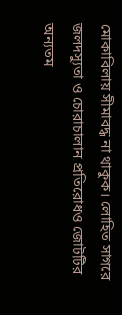মোকাবিলায় সীমাবদ্ধ না থাকুক। লোহিত সাগরে জলদস্যুতা ও চোরাচালান প্রতিরোধও জোটটির অন্যতম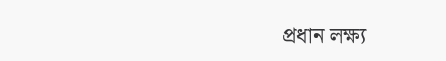প্রধান লক্ষ্য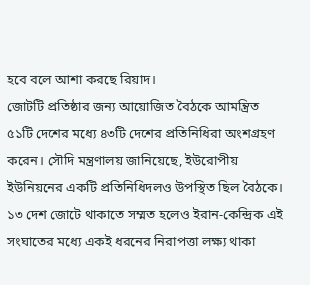হবে বলে আশা করছে রিয়াদ।
জোটটি প্রতিষ্ঠার জন্য আয়োজিত বৈঠকে আমন্ত্রিত ৫১টি দেশের মধ্যে ৪৩টি দেশের প্রতিনিধিরা অংশগ্রহণ করেন। সৌদি মন্ত্রণালয় জানিয়েছে, ইউরোপীয় ইউনিয়নের একটি প্রতিনিধিদলও উপস্থিত ছিল বৈঠকে। ১৩ দেশ জোটে থাকাতে সম্মত হলেও ইরান-কেন্দ্রিক এই সংঘাতের মধ্যে একই ধরনের নিরাপত্তা লক্ষ্য থাকা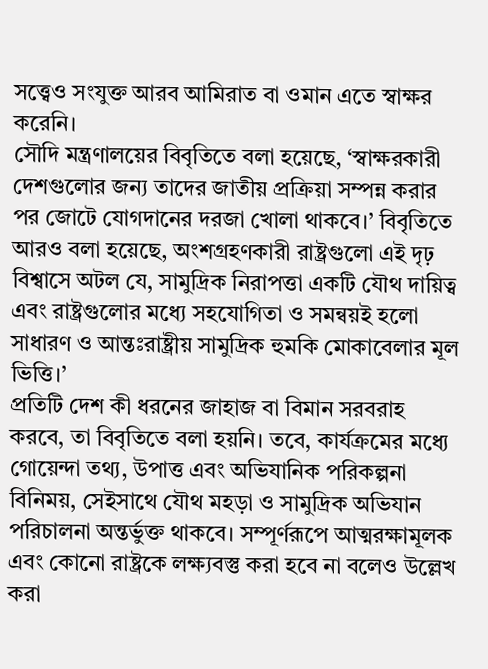সত্ত্বেও সংযুক্ত আরব আমিরাত বা ওমান এতে স্বাক্ষর করেনি।
সৌদি মন্ত্রণালয়ের বিবৃতিতে বলা হয়েছে, ‘স্বাক্ষরকারী দেশগুলোর জন্য তাদের জাতীয় প্রক্রিয়া সম্পন্ন করার পর জোটে যোগদানের দরজা খোলা থাকবে।’ বিবৃতিতে আরও বলা হয়েছে, অংশগ্রহণকারী রাষ্ট্রগুলো এই দৃঢ় বিশ্বাসে অটল যে, সামুদ্রিক নিরাপত্তা একটি যৌথ দায়িত্ব এবং রাষ্ট্রগুলোর মধ্যে সহযোগিতা ও সমন্বয়ই হলো সাধারণ ও আন্তঃরাষ্ট্রীয় সামুদ্রিক হুমকি মোকাবেলার মূল ভিত্তি।’
প্রতিটি দেশ কী ধরনের জাহাজ বা বিমান সরবরাহ করবে, তা বিবৃতিতে বলা হয়নি। তবে, কার্যক্রমের মধ্যে গোয়েন্দা তথ্য, উপাত্ত এবং অভিযানিক পরিকল্পনা বিনিময়, সেইসাথে যৌথ মহড়া ও সামুদ্রিক অভিযান পরিচালনা অন্তর্ভুক্ত থাকবে। সম্পূর্ণরূপে আত্মরক্ষামূলক এবং কোনো রাষ্ট্রকে লক্ষ্যবস্তু করা হবে না বলেও উল্লেখ করা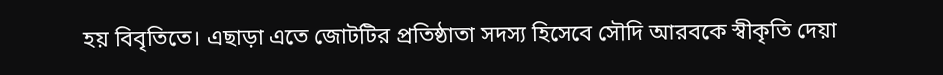হয় বিবৃতিতে। এছাড়া এতে জোটটির প্রতিষ্ঠাতা সদস্য হিসেবে সৌদি আরবকে স্বীকৃতি দেয়া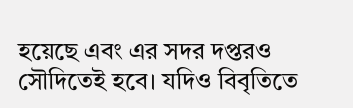হয়েছে এবং এর সদর দপ্তরও সৌদিতেই হবে। যদিও বিবৃতিতে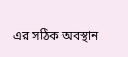এর সঠিক অবস্থান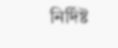নির্দিষ্ট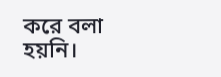করে বলা হয়নি।